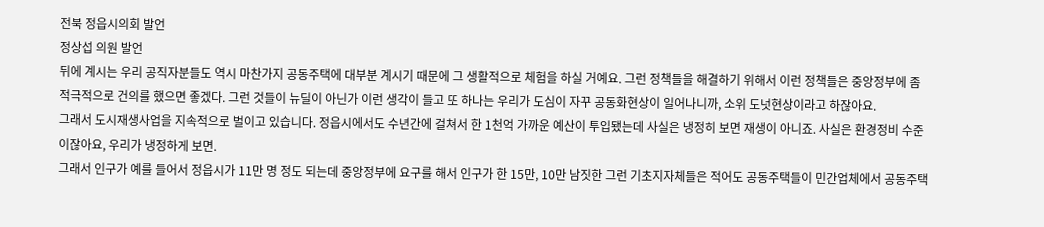전북 정읍시의회 발언
정상섭 의원 발언
뒤에 계시는 우리 공직자분들도 역시 마찬가지 공동주택에 대부분 계시기 때문에 그 생활적으로 체험을 하실 거예요. 그런 정책들을 해결하기 위해서 이런 정책들은 중앙정부에 좀 적극적으로 건의를 했으면 좋겠다. 그런 것들이 뉴딜이 아닌가 이런 생각이 들고 또 하나는 우리가 도심이 자꾸 공동화현상이 일어나니까, 소위 도넛현상이라고 하잖아요.
그래서 도시재생사업을 지속적으로 벌이고 있습니다. 정읍시에서도 수년간에 걸쳐서 한 1천억 가까운 예산이 투입됐는데 사실은 냉정히 보면 재생이 아니죠. 사실은 환경정비 수준이잖아요, 우리가 냉정하게 보면.
그래서 인구가 예를 들어서 정읍시가 11만 명 정도 되는데 중앙정부에 요구를 해서 인구가 한 15만, 10만 남짓한 그런 기초지자체들은 적어도 공동주택들이 민간업체에서 공동주택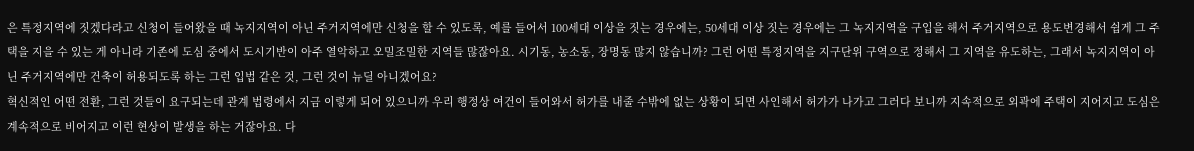은 특정지역에 짓겠다라고 신청이 들어왔을 때 녹지지역이 아닌 주거지역에만 신청을 할 수 있도록, 예를 들어서 100세대 이상을 짓는 경우에는, 50세대 이상 짓는 경우에는 그 녹지지역을 구입을 해서 주거지역으로 용도변경해서 쉽게 그 주택을 지을 수 있는 게 아니라 기존에 도심 중에서 도시기반이 아주 열악하고 오밀조밀한 지역들 많잖아요. 시기동, 농소동, 장명동 많지 않습니까? 그런 어떤 특정지역을 지구단위 구역으로 정해서 그 지역을 유도하는, 그래서 녹지지역이 아닌 주거지역에만 건축이 허용되도록 하는 그런 입법 같은 것, 그런 것이 뉴딜 아니겠어요?
혁신적인 어떤 전환, 그런 것들이 요구되는데 관계 법령에서 지금 이렇게 되어 있으니까 우리 행정상 여건이 들어와서 허가를 내줄 수밖에 없는 상황이 되면 사인해서 허가가 나가고 그러다 보니까 지속적으로 외곽에 주택이 지어지고 도심은 계속적으로 비어지고 이런 현상이 발생을 하는 거잖아요. 다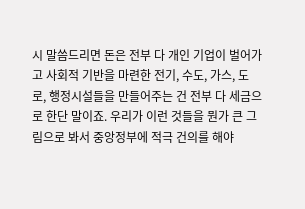시 말씀드리면 돈은 전부 다 개인 기업이 벌어가고 사회적 기반을 마련한 전기, 수도, 가스, 도로, 행정시설들을 만들어주는 건 전부 다 세금으로 한단 말이죠. 우리가 이런 것들을 뭔가 큰 그림으로 봐서 중앙정부에 적극 건의를 해야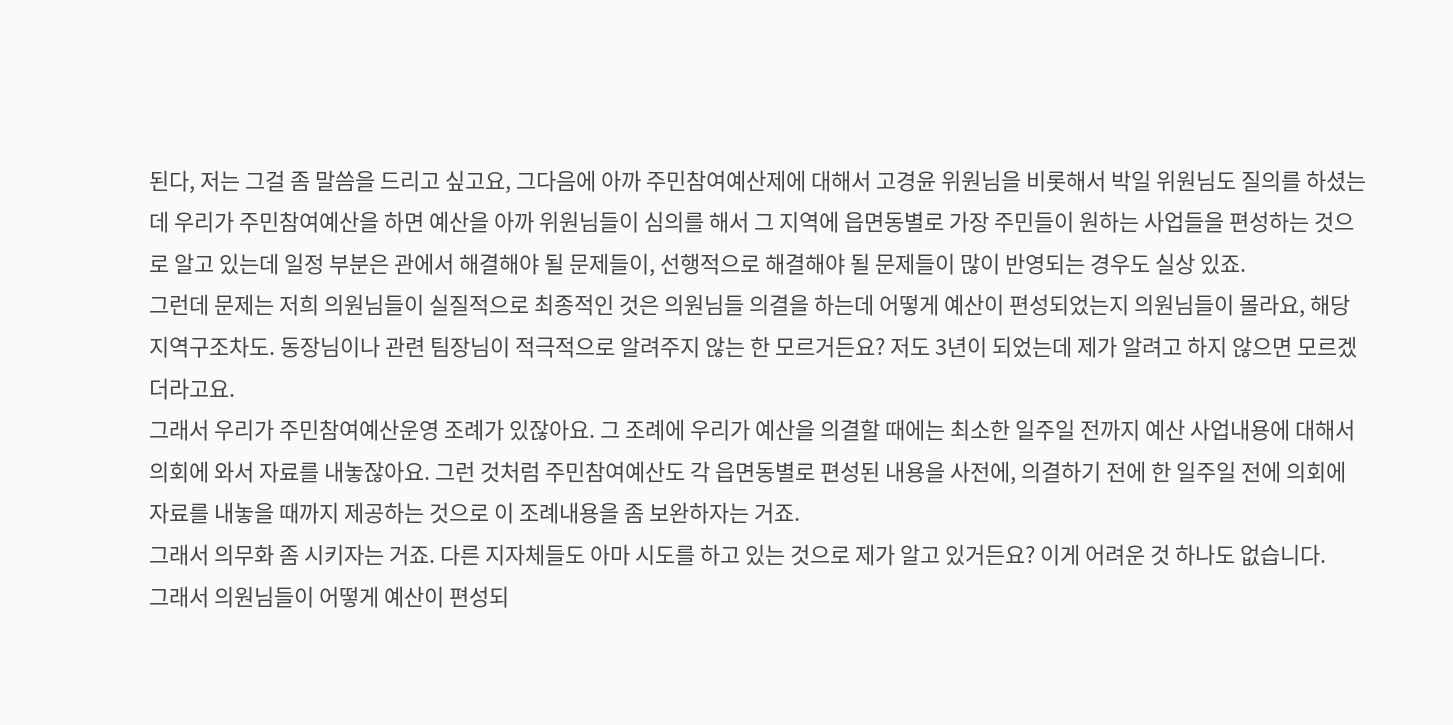된다, 저는 그걸 좀 말씀을 드리고 싶고요, 그다음에 아까 주민참여예산제에 대해서 고경윤 위원님을 비롯해서 박일 위원님도 질의를 하셨는데 우리가 주민참여예산을 하면 예산을 아까 위원님들이 심의를 해서 그 지역에 읍면동별로 가장 주민들이 원하는 사업들을 편성하는 것으로 알고 있는데 일정 부분은 관에서 해결해야 될 문제들이, 선행적으로 해결해야 될 문제들이 많이 반영되는 경우도 실상 있죠.
그런데 문제는 저희 의원님들이 실질적으로 최종적인 것은 의원님들 의결을 하는데 어떻게 예산이 편성되었는지 의원님들이 몰라요, 해당 지역구조차도. 동장님이나 관련 팀장님이 적극적으로 알려주지 않는 한 모르거든요? 저도 3년이 되었는데 제가 알려고 하지 않으면 모르겠더라고요.
그래서 우리가 주민참여예산운영 조례가 있잖아요. 그 조례에 우리가 예산을 의결할 때에는 최소한 일주일 전까지 예산 사업내용에 대해서 의회에 와서 자료를 내놓잖아요. 그런 것처럼 주민참여예산도 각 읍면동별로 편성된 내용을 사전에, 의결하기 전에 한 일주일 전에 의회에 자료를 내놓을 때까지 제공하는 것으로 이 조례내용을 좀 보완하자는 거죠.
그래서 의무화 좀 시키자는 거죠. 다른 지자체들도 아마 시도를 하고 있는 것으로 제가 알고 있거든요? 이게 어려운 것 하나도 없습니다.
그래서 의원님들이 어떻게 예산이 편성되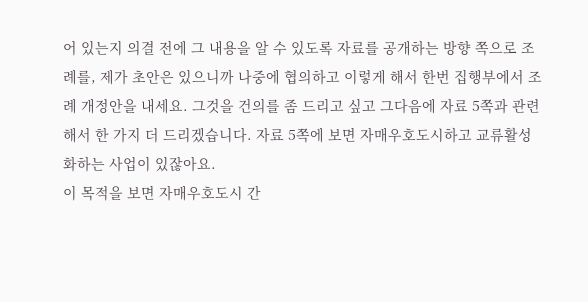어 있는지 의결 전에 그 내용을 알 수 있도록 자료를 공개하는 방향 쪽으로 조례를, 제가 초안은 있으니까 나중에 협의하고 이렇게 해서 한번 집행부에서 조례 개정안을 내세요. 그것을 건의를 좀 드리고 싶고 그다음에 자료 5쪽과 관련해서 한 가지 더 드리겠습니다. 자료 5쪽에 보면 자매우호도시하고 교류활성화하는 사업이 있잖아요.
이 목적을 보면 자매우호도시 간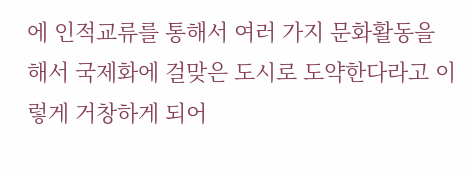에 인적교류를 통해서 여러 가지 문화활동을 해서 국제화에 걸맞은 도시로 도약한다라고 이렇게 거창하게 되어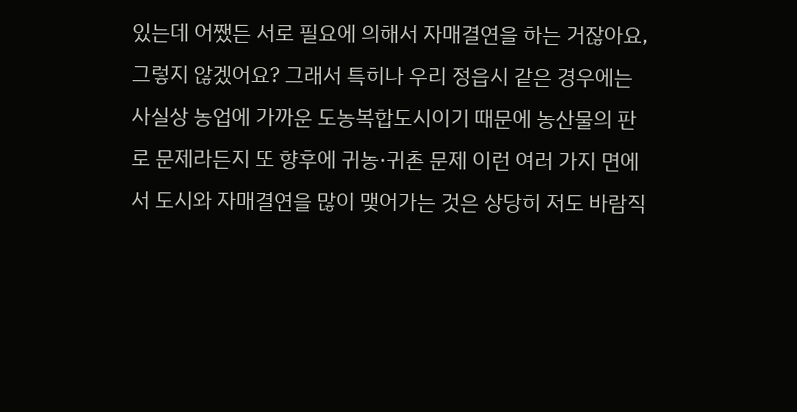있는데 어쨌든 서로 필요에 의해서 자매결연을 하는 거잖아요, 그렇지 않겠어요? 그래서 특히나 우리 정읍시 같은 경우에는 사실상 농업에 가까운 도농복합도시이기 때문에 농산물의 판로 문제라든지 또 향후에 귀농·귀촌 문제 이런 여러 가지 면에서 도시와 자매결연을 많이 맺어가는 것은 상당히 저도 바람직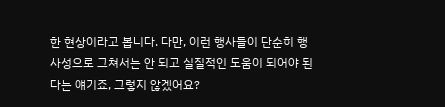한 현상이라고 봅니다. 다만, 이런 행사들이 단순히 행사성으로 그쳐서는 안 되고 실질적인 도움이 되어야 된다는 얘기죠, 그렇지 않겠어요?